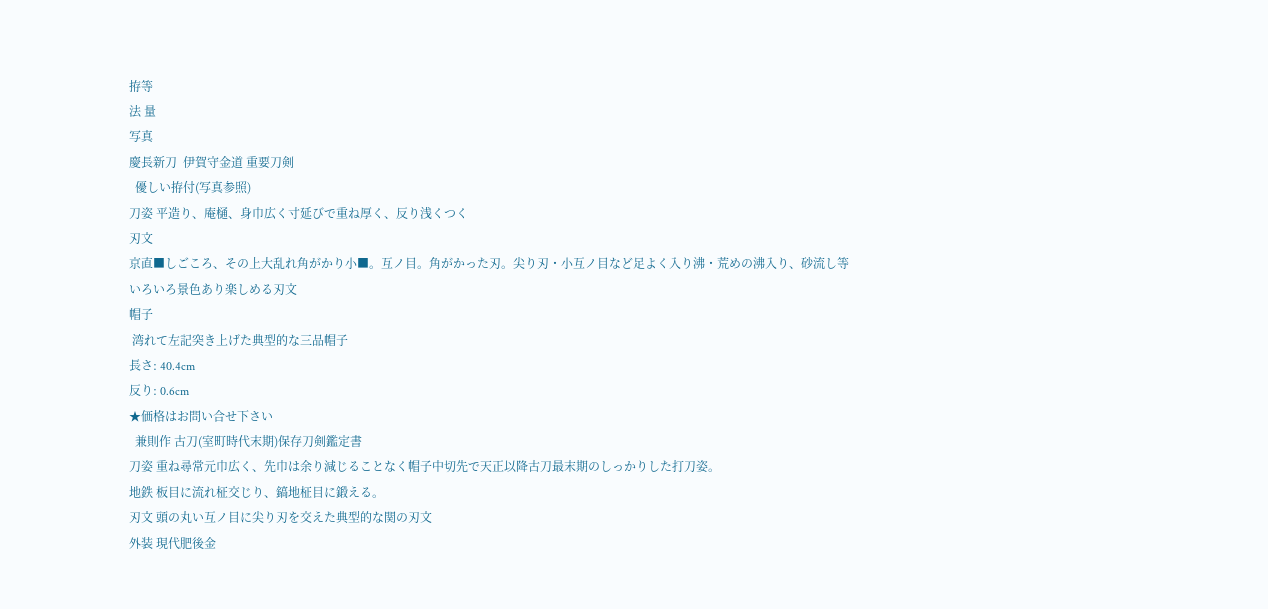拵等
法 量
写真
慶長新刀  伊賀守金道 重要刀剣
  優しい拵付(写真参照)
刀姿 平造り、庵樋、身巾広く寸延びで重ね厚く、反り浅くつく
刃文
京直■しごころ、その上大乱れ角がかり小■。互ノ目。角がかった刃。尖り刃・小互ノ目など足よく入り沸・荒めの沸入り、砂流し等いろいろ景色あり楽しめる刃文
帽子
 湾れて左記突き上げた典型的な三品帽子
長さ: 40.4cm
反り: 0.6cm
★価格はお問い合せ下さい
  兼則作 古刀(室町時代末期)保存刀剣鑑定書
刀姿 重ね尋常元巾広く、先巾は余り減じることなく帽子中切先で天正以降古刀最末期のしっかりした打刀姿。
地鉄 板目に流れ柾交じり、鎬地柾目に鍛える。
刃文 頭の丸い互ノ目に尖り刃を交えた典型的な関の刃文
外装 現代肥後金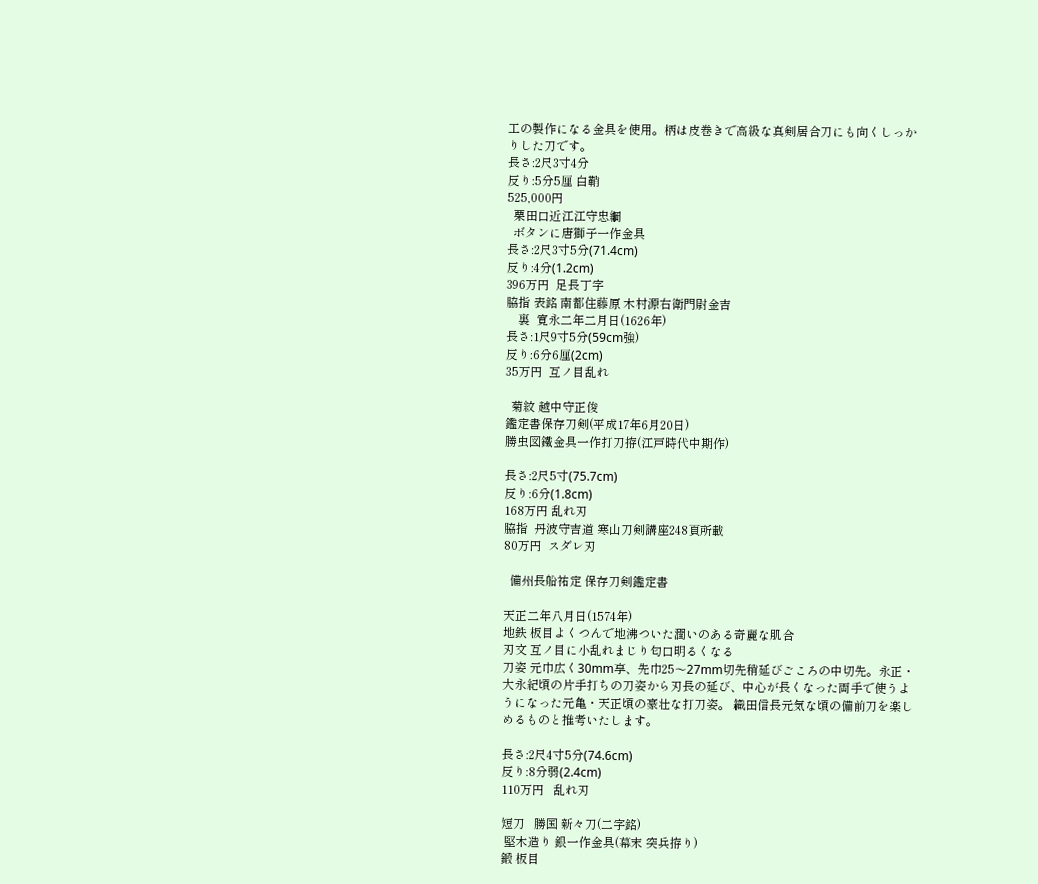工の製作になる金具を使用。柄は皮巻きで高級な真剣居合刀にも向くしっかりした刀です。
長さ:2尺3寸4分
反り:5分5厘 白鞘
525,000円
  栗田口近江江守忠綱
  ボタンに唐獅子一作金具
長さ:2尺3寸5分(71.4cm)
反り:4分(1.2cm)
396万円  足長丁字
脇指 表銘 南都住藤原 木村源右衛門尉金吉
    裏  寛永二年二月日(1626年)
長さ:1尺9寸5分(59cm強)
反り:6分6厘(2cm)
35万円  互ノ目乱れ

  菊紋 越中守正俊
鑑定書保存刀剣(平成17年6月20日)
勝虫図鐵金具一作打刀拵(江戸時代中期作)

長さ:2尺5寸(75.7cm)
反り:6分(1.8cm)
168万円 乱れ刃
脇指  丹波守吉道 寒山刀剣講座248頁所載
80万円  スダレ刃

  備州長船祐定 保存刀剣鑑定書

天正二年八月日(1574年)
地鉄 板目よくつんで地沸ついた潤いのある奇麗な肌合
刃文 互ノ目に小乱れまじり匂口明るくなる
刀姿 元巾広く30mm享、先巾25〜27mm切先稍延びごころの中切先。永正・大永紀頃の片手打ちの刀姿から刃長の延び、中心が長くなった両手で使うようになった元亀・天正頃の豪壮な打刀姿。 織田信長元気な頃の備前刀を楽しめるものと推考いたします。

長さ:2尺4寸5分(74.6cm)
反り:8分弱(2.4cm)
110万円   乱れ刃

短刀   勝国 新々刀(二字銘)
 堅木造り 銀一作金具(幕末 突兵拵り)
鍛 板目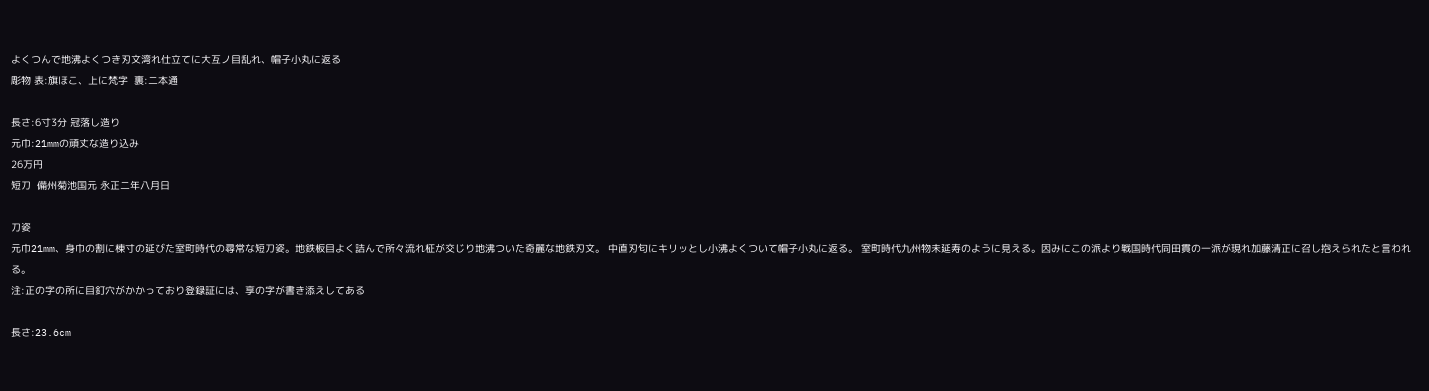よくつんで地沸よくつき刃文湾れ仕立てに大互ノ目乱れ、帽子小丸に返る
彫物 表:旗ほこ、上に梵字  裏:二本通

長さ:6寸3分 冠落し造り
元巾:21mmの頑丈な造り込み
26万円
短刀  備州菊池国元 永正二年八月日

刀姿
元巾21mm、身巾の割に棟寸の延びた室町時代の尋常な短刀姿。地鉄板目よく詰んで所々流れ柾が交じり地沸ついた奇麗な地鉄刃文。 中直刃匂にキリッとし小沸よくついて帽子小丸に返る。 室町時代九州物未延寿のように見える。因みにこの派より戦国時代同田貫の一派が現れ加藤清正に召し抱えられたと言われる。
注:正の字の所に目釘穴がかかっており登録証には、享の字が書き添えしてある

長さ:23.6cm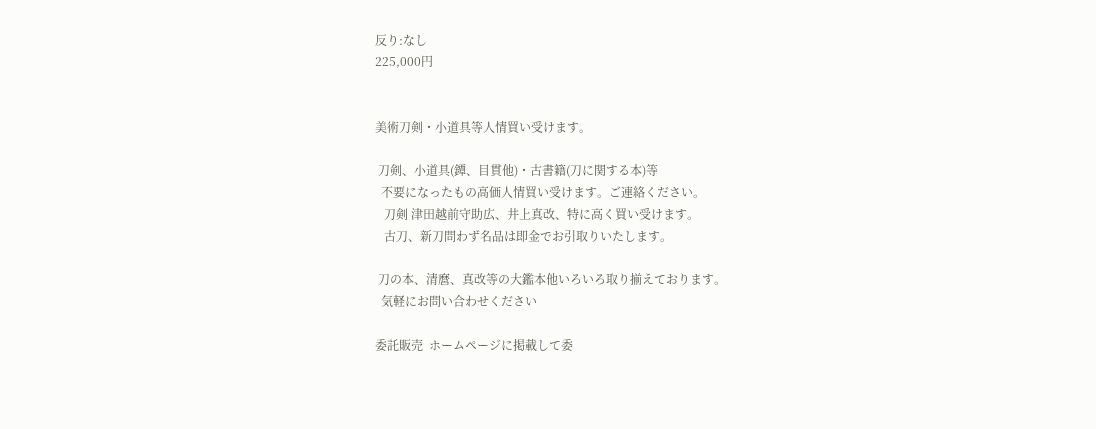反り:なし
225,000円


美術刀剣・小道具等人情買い受けます。

 刀剣、小道具(鐔、目貫他)・古書籍(刀に関する本)等
  不要になったもの高価人情買い受けます。ご連絡ください。
   刀剣 津田越前守助広、井上真改、特に高く買い受けます。
   古刀、新刀問わず名品は即金でお引取りいたします。

 刀の本、清麿、真改等の大鑑本他いろいろ取り揃えております。
  気軽にお問い合わせください

委託販売  ホームページに掲載して委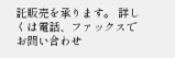託販売を承ります。 詳しくは電話、ファックスでお問い合わせ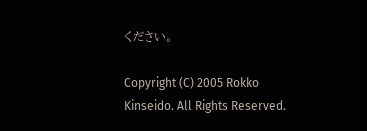ください。

Copyright (C) 2005 Rokko Kinseido. All Rights Reserved.